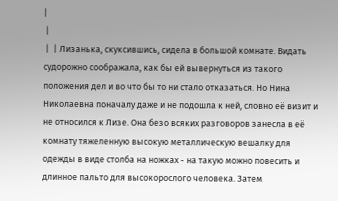|
 |
 |  | Лизанька, скуксившись, сидела в большой комнате. Видать судорожно соображала, как бы ей вывернуться из такого положения дел и во что бы то ни стало отказаться. Но Нина Николаевна поначалу даже и не подошла к ней, словно её визит и не относился к Лизе. Она безо всяких разговоров занесла в её комнату тяжеленную высокую металлическую вешалку для одежды в виде столба на ножках - на такую можно повесить и длинное пальто для высокорослого человека. Затем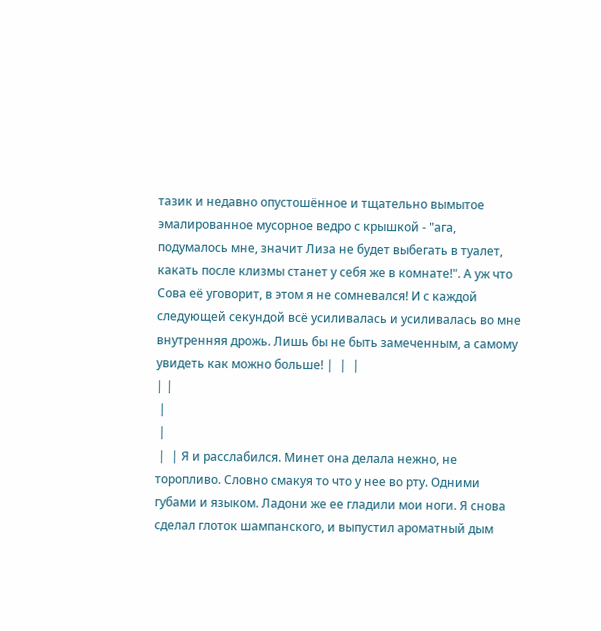тазик и недавно опустошённое и тщательно вымытое эмалированное мусорное ведро с крышкой - "ага, подумалось мне, значит Лиза не будет выбегать в туалет, какать после клизмы станет у себя же в комнате!". А уж что Сова её уговорит, в этом я не сомневался! И с каждой следующей секундой всё усиливалась и усиливалась во мне внутренняя дрожь. Лишь бы не быть замеченным, а самому увидеть как можно больше! |  |  |
| |
 |
 |
 |  | Я и расслабился. Минет она делала нежно, не торопливо. Словно смакуя то что у нее во рту. Одними губами и языком. Ладони же ее гладили мои ноги. Я снова сделал глоток шампанского, и выпустил ароматный дым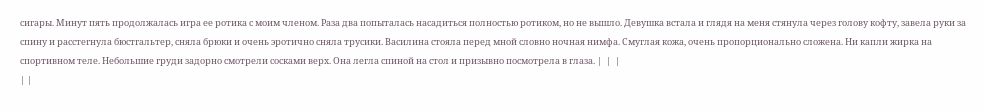сигары. Минут пять продолжалась игра ее ротика с моим членом. Раза два попыталась насадиться полностью ротиком, но не вышло. Девушка встала и глядя на меня стянула через голову кофту, завела руки за спину и расстегнула бюстгальтер, сняла брюки и очень эротично сняла трусики. Василина стояла перед мной словно ночная нимфа. Смуглая кожа, очень пропорционально сложена. Ни капли жирка на спортивном теле. Небольшие груди задорно смотрели сосками верх. Она легла спиной на стол и призывно посмотрела в глаза. |  |  |
| |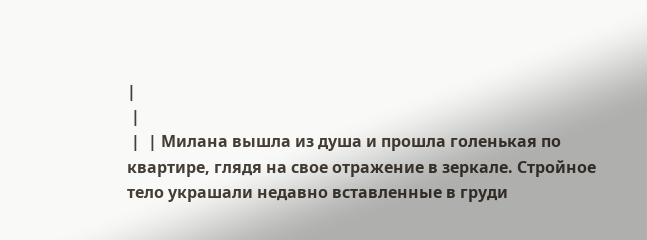|
 |
 |  | Милана вышла из душа и прошла голенькая по квартире, глядя на свое отражение в зеркале. Стройное тело украшали недавно вставленные в груди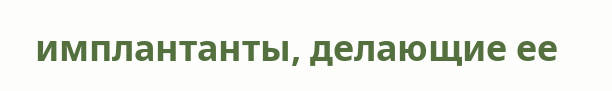имплантанты, делающие ее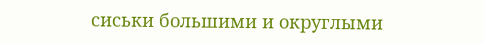сиськи большими и округлыми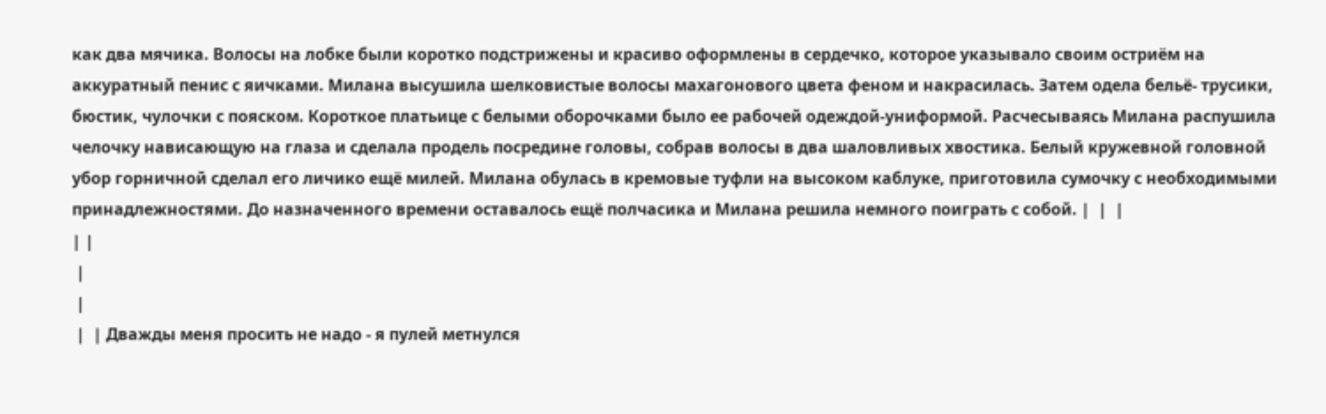как два мячика. Волосы на лобке были коротко подстрижены и красиво оформлены в сердечко, которое указывало своим остриём на аккуратный пенис с яичками. Милана высушила шелковистые волосы махагонового цвета феном и накрасилась. Затем одела бельё- трусики, бюстик, чулочки с пояском. Короткое платьице с белыми оборочками было ее рабочей одеждой-униформой. Расчесываясь Милана распушила челочку нависающую на глаза и сделала продель посредине головы, собрав волосы в два шаловливых хвостика. Белый кружевной головной убор горничной сделал его личико ещё милей. Милана обулась в кремовые туфли на высоком каблуке, приготовила сумочку с необходимыми принадлежностями. До назначенного времени оставалось ещё полчасика и Милана решила немного поиграть с собой. |  |  |
| |
 |
 |
 |  | Дважды меня просить не надо - я пулей метнулся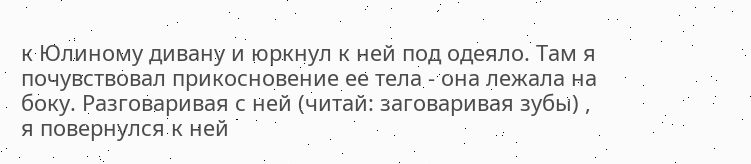к Юлиному дивану и юркнул к ней под одеяло. Там я почувствовал прикосновение ее тела - она лежала на боку. Разговаривая с ней (читай: заговаривая зубы) , я повернулся к ней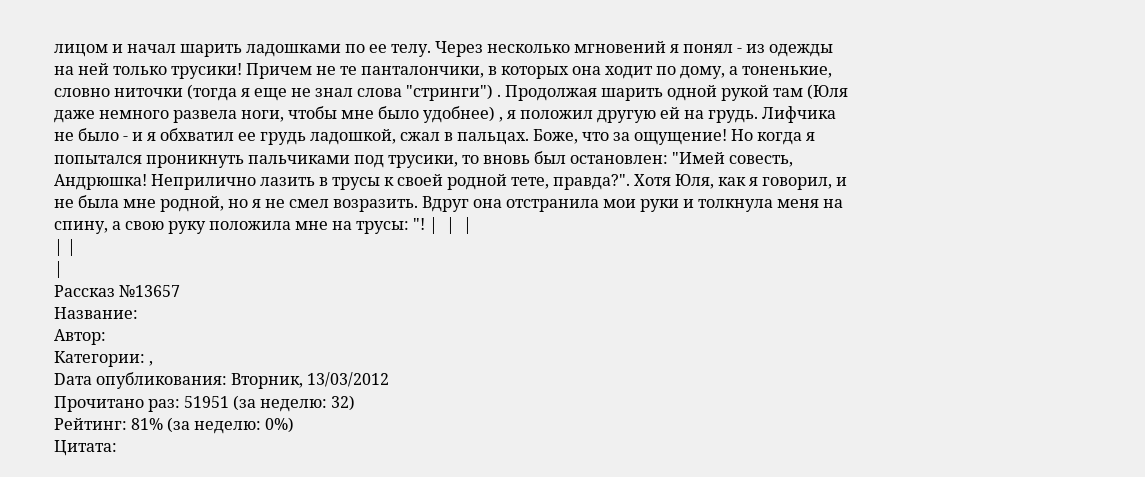лицом и начал шарить ладошками по ее телу. Через несколько мгновений я понял - из одежды на ней только трусики! Причем не те панталончики, в которых она ходит по дому, а тоненькие, словно ниточки (тогда я еще не знал слова "стринги") . Продолжая шарить одной рукой там (Юля даже немного развела ноги, чтобы мне было удобнее) , я положил другую ей на грудь. Лифчика не было - и я обхватил ее грудь ладошкой, сжал в пальцах. Боже, что за ощущение! Но когда я попытался проникнуть пальчиками под трусики, то вновь был остановлен: "Имей совесть, Андрюшка! Неприлично лазить в трусы к своей родной тете, правда?". Хотя Юля, как я говорил, и не была мне родной, но я не смел возразить. Вдруг она отстранила мои руки и толкнула меня на спину, а свою руку положила мне на трусы: "! |  |  |
| |
|
Рассказ №13657
Название:
Автор:
Категории: ,
Dата опубликования: Вторник, 13/03/2012
Прочитано раз: 51951 (за неделю: 32)
Рейтинг: 81% (за неделю: 0%)
Цитата: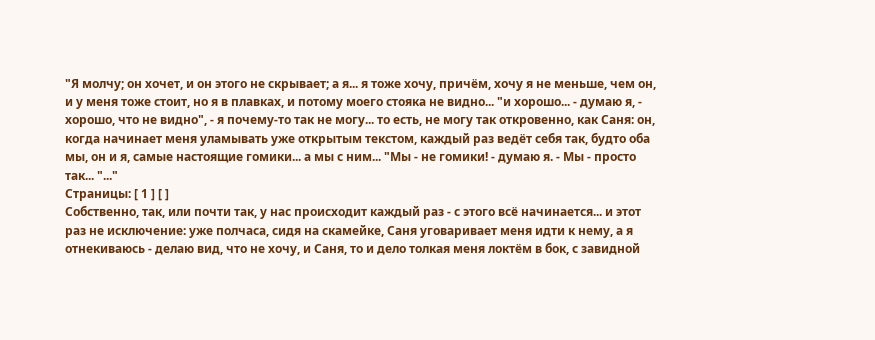"Я молчу; он хочет, и он этого не скрывает; а я... я тоже хочу, причём, хочу я не меньше, чем он, и у меня тоже стоит, но я в плавках, и потому моего стояка не видно... "и хорошо... - думаю я, - хорошо, что не видно", - я почему-то так не могу... то есть, не могу так откровенно, как Саня: он, когда начинает меня уламывать уже открытым текстом, каждый раз ведёт себя так, будто оба мы, он и я, самые настоящие гомики... а мы с ним... "Мы - не гомики! - думаю я. - Мы - просто так... "..."
Страницы: [ 1 ] [ ]
Собственно, так, или почти так, у нас происходит каждый раз - с этого всё начинается... и этот раз не исключение: уже полчаса, сидя на скамейке, Саня уговаривает меня идти к нему, а я отнекиваюсь - делаю вид, что не хочу, и Саня, то и дело толкая меня локтём в бок, с завидной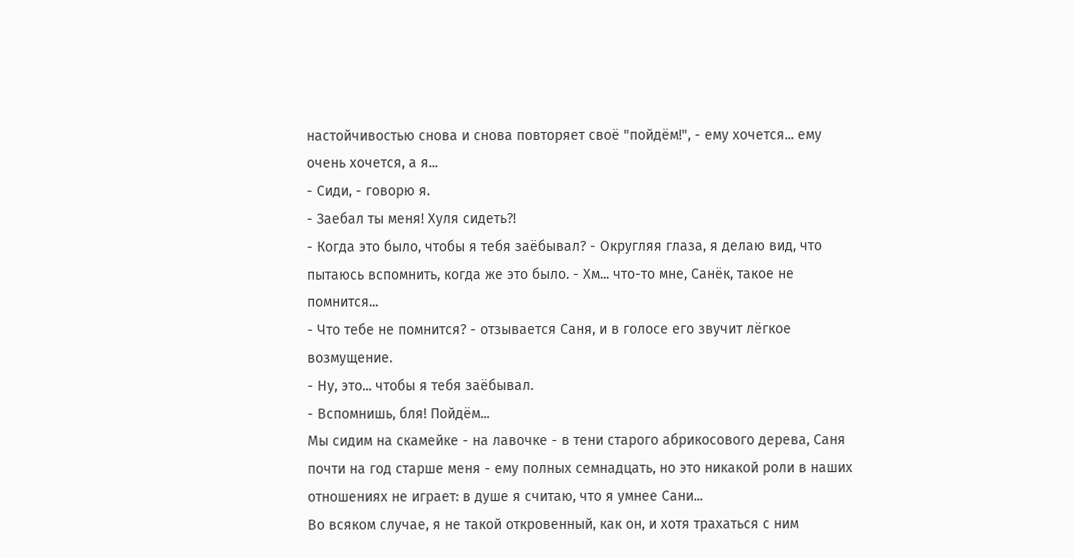настойчивостью снова и снова повторяет своё "пойдём!", - ему хочется... ему очень хочется, а я...
- Сиди, - говорю я.
- Заебал ты меня! Хуля сидеть?!
- Когда это было, чтобы я тебя заёбывал? - Округляя глаза, я делаю вид, что пытаюсь вспомнить, когда же это было. - Хм... что-то мне, Санёк, такое не помнится...
- Что тебе не помнится? - отзывается Саня, и в голосе его звучит лёгкое возмущение.
- Ну, это... чтобы я тебя заёбывал.
- Вспомнишь, бля! Пойдём...
Мы сидим на скамейке - на лавочке - в тени старого абрикосового дерева, Саня почти на год старше меня - ему полных семнадцать, но это никакой роли в наших отношениях не играет: в душе я считаю, что я умнее Сани...
Во всяком случае, я не такой откровенный, как он, и хотя трахаться с ним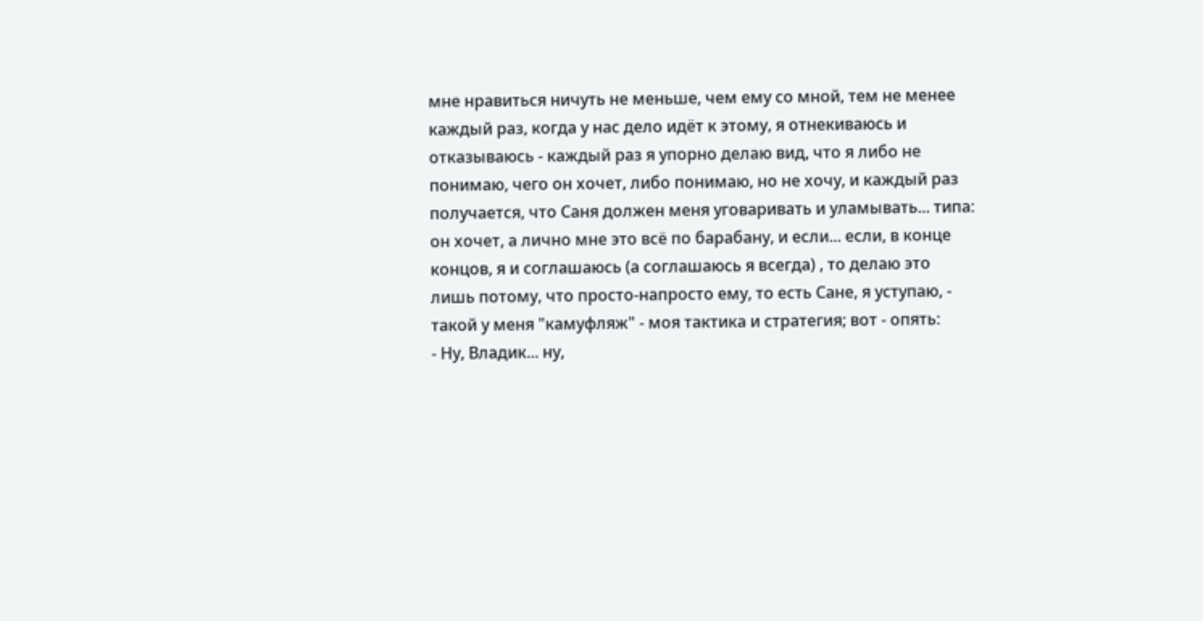мне нравиться ничуть не меньше, чем ему со мной, тем не менее каждый раз, когда у нас дело идёт к этому, я отнекиваюсь и отказываюсь - каждый раз я упорно делаю вид, что я либо не понимаю, чего он хочет, либо понимаю, но не хочу, и каждый раз получается, что Саня должен меня уговаривать и уламывать... типа: он хочет, а лично мне это всё по барабану, и если... если, в конце концов, я и соглашаюсь (а соглашаюсь я всегда) , то делаю это лишь потому, что просто-напросто ему, то есть Сане, я уступаю, - такой у меня "камуфляж" - моя тактика и стратегия; вот - опять:
- Ну, Владик... ну,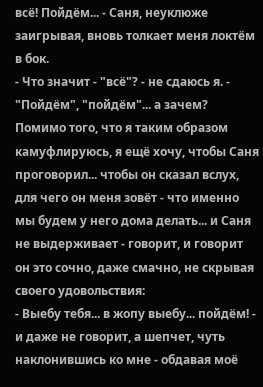всё! Пойдём... - Саня, неуклюже заигрывая, вновь толкает меня локтём в бок.
- Что значит - "всё"? - не сдаюсь я. - "Пойдём", "пойдём"... а зачем?
Помимо того, что я таким образом камуфлируюсь, я ещё хочу, чтобы Саня проговорил... чтобы он сказал вслух, для чего он меня зовёт - что именно мы будем у него дома делать... и Саня не выдерживает - говорит, и говорит он это сочно, даже смачно, не скрывая своего удовольствия:
- Выебу тебя... в жопу выебу... пойдём! - и даже не говорит, а шепчет, чуть наклонившись ко мне - обдавая моё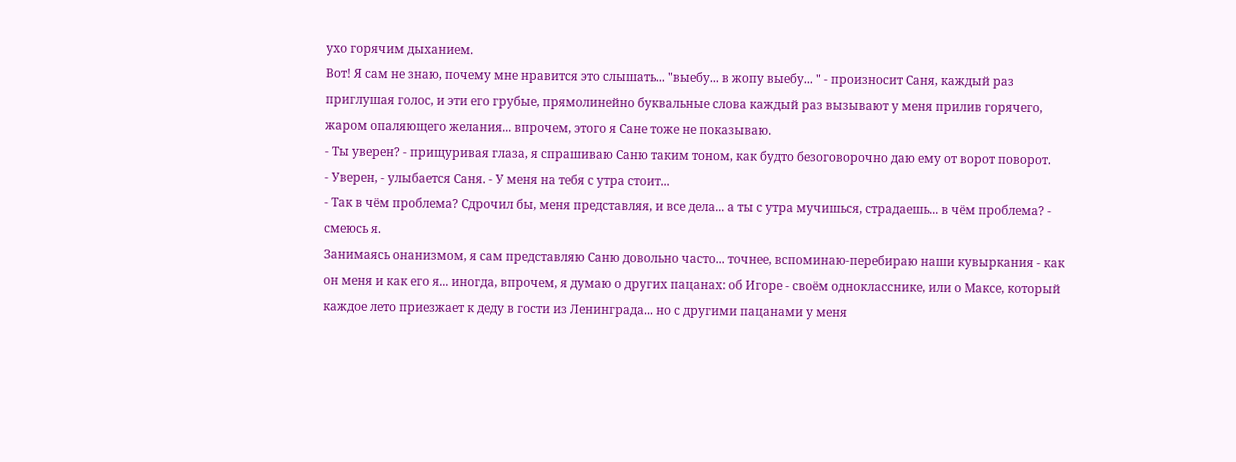ухо горячим дыханием.
Вот! Я сам не знаю, почему мне нравится это слышать... "выебу... в жопу выебу... " - произносит Саня, каждый раз приглушая голос, и эти его грубые, прямолинейно буквальные слова каждый раз вызывают у меня прилив горячего, жаром опаляющего желания... впрочем, этого я Сане тоже не показываю.
- Ты уверен? - прищуривая глаза, я спрашиваю Саню таким тоном, как будто безоговорочно даю ему от ворот поворот.
- Уверен, - улыбается Саня. - У меня на тебя с утра стоит...
- Так в чём проблема? Сдрочил бы, меня представляя, и все дела... а ты с утра мучишься, страдаешь... в чём проблема? - смеюсь я.
Занимаясь онанизмом, я сам представляю Саню довольно часто... точнее, вспоминаю-перебираю наши кувыркания - как он меня и как его я... иногда, впрочем, я думаю о других пацанах: об Игоре - своём однокласснике, или о Максе, который каждое лето приезжает к деду в гости из Ленинграда... но с другими пацанами у меня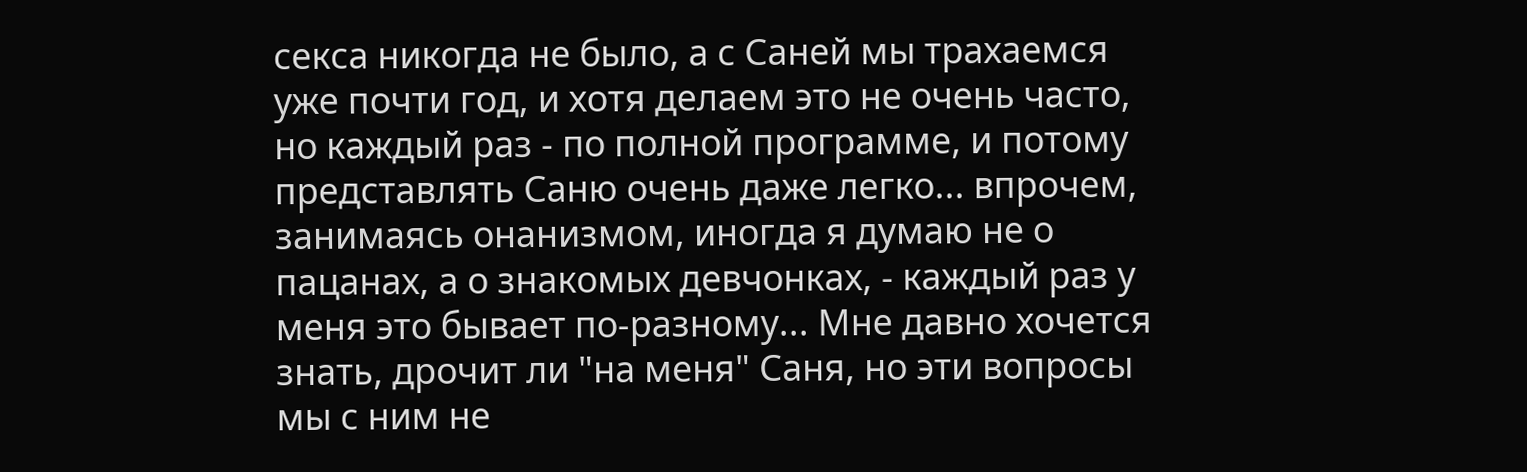секса никогда не было, а с Саней мы трахаемся уже почти год, и хотя делаем это не очень часто, но каждый раз - по полной программе, и потому представлять Саню очень даже легко... впрочем, занимаясь онанизмом, иногда я думаю не о пацанах, а о знакомых девчонках, - каждый раз у меня это бывает по-разному... Мне давно хочется знать, дрочит ли "на меня" Саня, но эти вопросы мы с ним не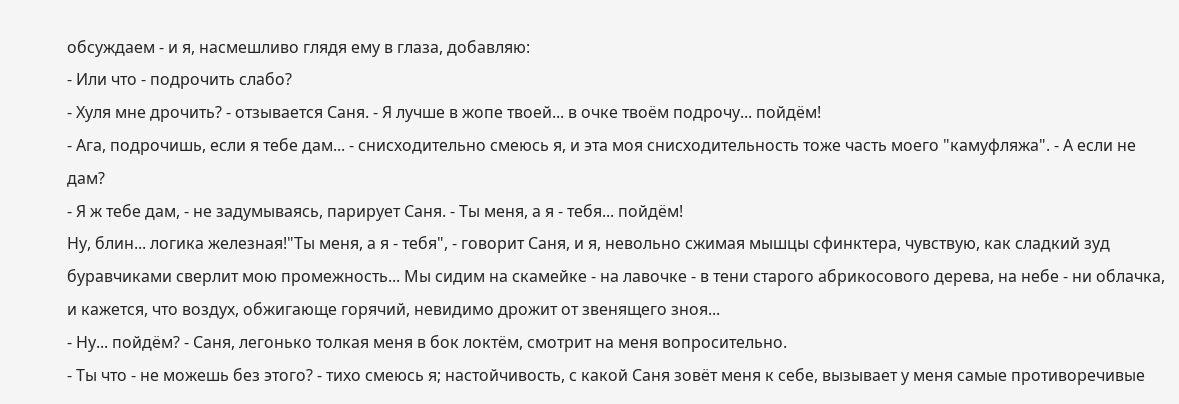обсуждаем - и я, насмешливо глядя ему в глаза, добавляю:
- Или что - подрочить слабо?
- Хуля мне дрочить? - отзывается Саня. - Я лучше в жопе твоей... в очке твоём подрочу... пойдём!
- Ага, подрочишь, если я тебе дам... - снисходительно смеюсь я, и эта моя снисходительность тоже часть моего "камуфляжа". - А если не дам?
- Я ж тебе дам, - не задумываясь, парирует Саня. - Ты меня, а я - тебя... пойдём!
Ну, блин... логика железная!"Ты меня, а я - тебя", - говорит Саня, и я, невольно сжимая мышцы сфинктера, чувствую, как сладкий зуд буравчиками сверлит мою промежность... Мы сидим на скамейке - на лавочке - в тени старого абрикосового дерева, на небе - ни облачка, и кажется, что воздух, обжигающе горячий, невидимо дрожит от звенящего зноя...
- Ну... пойдём? - Саня, легонько толкая меня в бок локтём, смотрит на меня вопросительно.
- Ты что - не можешь без этого? - тихо смеюсь я; настойчивость, с какой Саня зовёт меня к себе, вызывает у меня самые противоречивые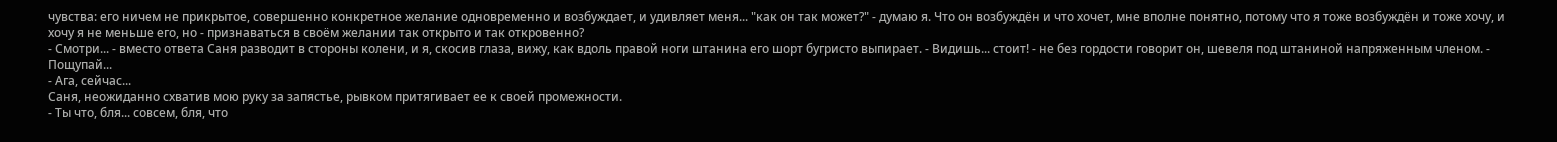чувства: его ничем не прикрытое, совершенно конкретное желание одновременно и возбуждает, и удивляет меня... "как он так может?" - думаю я. Что он возбуждён и что хочет, мне вполне понятно, потому что я тоже возбуждён и тоже хочу, и хочу я не меньше его, но - признаваться в своём желании так открыто и так откровенно?
- Смотри... - вместо ответа Саня разводит в стороны колени, и я, скосив глаза, вижу, как вдоль правой ноги штанина его шорт бугристо выпирает. - Видишь... стоит! - не без гордости говорит он, шевеля под штаниной напряженным членом. - Пощупай...
- Ага, сейчас...
Саня, неожиданно схватив мою руку за запястье, рывком притягивает ее к своей промежности.
- Ты что, бля... совсем, бля, что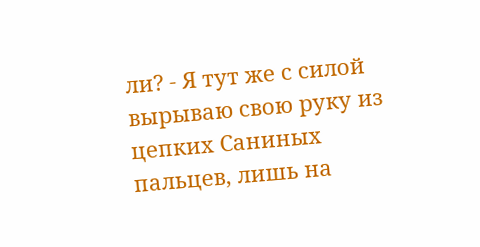ли? - Я тут же с силой вырываю свою руку из цепких Саниных пальцев, лишь на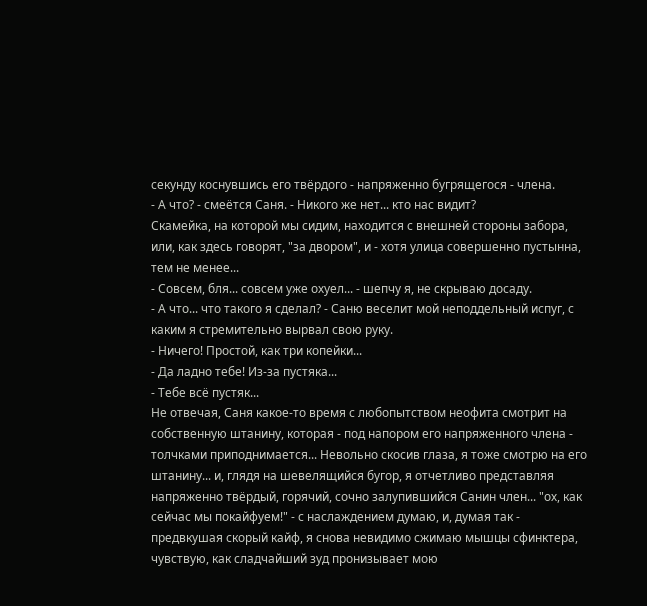секунду коснувшись его твёрдого - напряженно бугрящегося - члена.
- А что? - смеётся Саня. - Никого же нет... кто нас видит?
Скамейка, на которой мы сидим, находится с внешней стороны забора, или, как здесь говорят, "за двором", и - хотя улица совершенно пустынна, тем не менее...
- Совсем, бля... совсем уже охуел... - шепчу я, не скрываю досаду.
- А что... что такого я сделал? - Саню веселит мой неподдельный испуг, с каким я стремительно вырвал свою руку.
- Ничего! Простой, как три копейки...
- Да ладно тебе! Из-за пустяка...
- Тебе всё пустяк...
Не отвечая, Саня какое-то время с любопытством неофита смотрит на собственную штанину, которая - под напором его напряженного члена - толчками приподнимается... Невольно скосив глаза, я тоже смотрю на его штанину... и, глядя на шевелящийся бугор, я отчетливо представляя напряженно твёрдый, горячий, сочно залупившийся Санин член... "ох, как сейчас мы покайфуем!" - с наслаждением думаю, и, думая так - предвкушая скорый кайф, я снова невидимо сжимаю мышцы сфинктера, чувствую, как сладчайший зуд пронизывает мою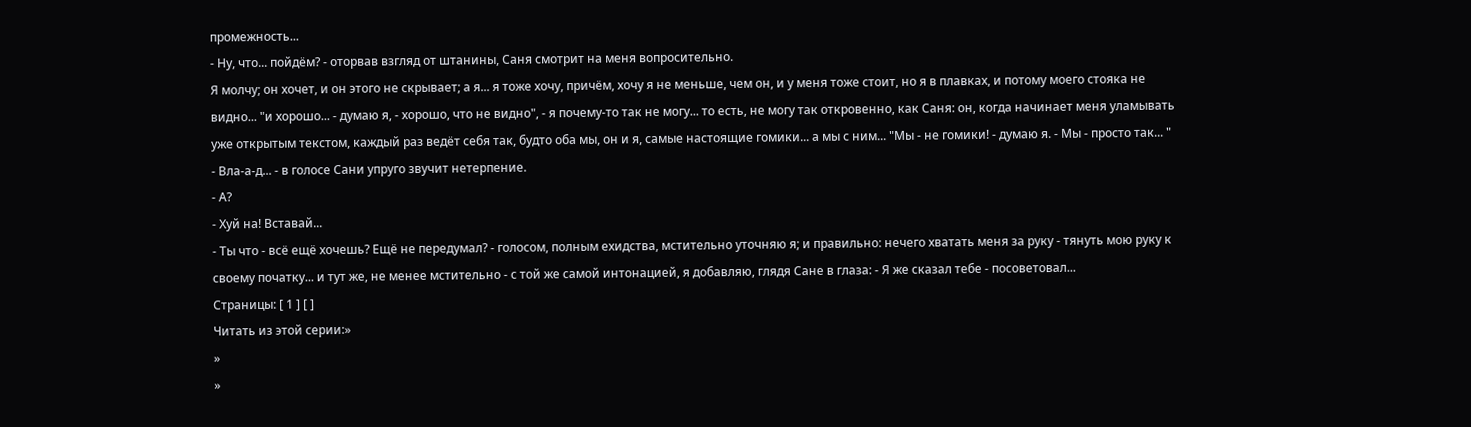промежность...
- Ну, что... пойдём? - оторвав взгляд от штанины, Саня смотрит на меня вопросительно.
Я молчу; он хочет, и он этого не скрывает; а я... я тоже хочу, причём, хочу я не меньше, чем он, и у меня тоже стоит, но я в плавках, и потому моего стояка не видно... "и хорошо... - думаю я, - хорошо, что не видно", - я почему-то так не могу... то есть, не могу так откровенно, как Саня: он, когда начинает меня уламывать уже открытым текстом, каждый раз ведёт себя так, будто оба мы, он и я, самые настоящие гомики... а мы с ним... "Мы - не гомики! - думаю я. - Мы - просто так... "
- Вла-а-д... - в голосе Сани упруго звучит нетерпение.
- А?
- Хуй на! Вставай...
- Ты что - всё ещё хочешь? Ещё не передумал? - голосом, полным ехидства, мстительно уточняю я; и правильно: нечего хватать меня за руку - тянуть мою руку к своему початку... и тут же, не менее мстительно - с той же самой интонацией, я добавляю, глядя Сане в глаза: - Я же сказал тебе - посоветовал...
Страницы: [ 1 ] [ ]
Читать из этой серии:»
»
»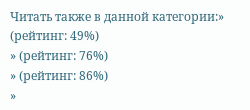Читать также в данной категории:» (рейтинг: 49%)
» (рейтинг: 76%)
» (рейтинг: 86%)
»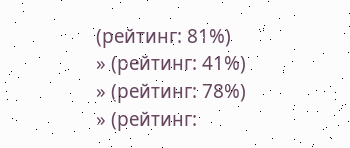(рейтинг: 81%)
» (рейтинг: 41%)
» (рейтинг: 78%)
» (рейтинг: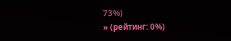73%)
» (рейтинг: 0%)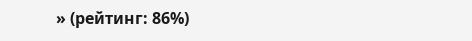» (рейтинг: 86%)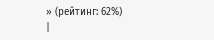» (рейтинг: 62%)
|